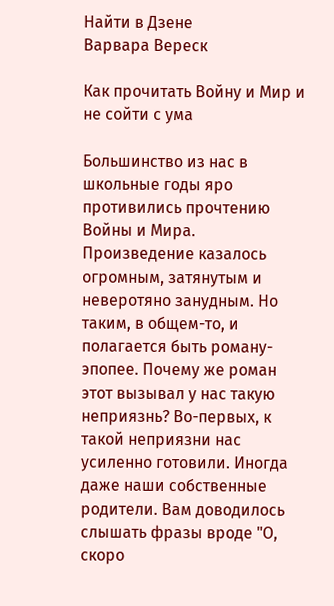Найти в Дзене
Варвара Вереск

Как прочитать Войну и Мир и не сойти с ума

Большинство из нас в школьные годы яро противились прочтению Войны и Мира. Произведение казалось огромным, затянутым и неверотяно занудным. Но таким, в общем-то, и полагается быть роману-эпопее. Почему же роман этот вызывал у нас такую неприязнь? Во-первых, к такой неприязни нас усиленно готовили. Иногда даже наши собственные родители. Вам доводилось слышать фразы вроде "О, скоро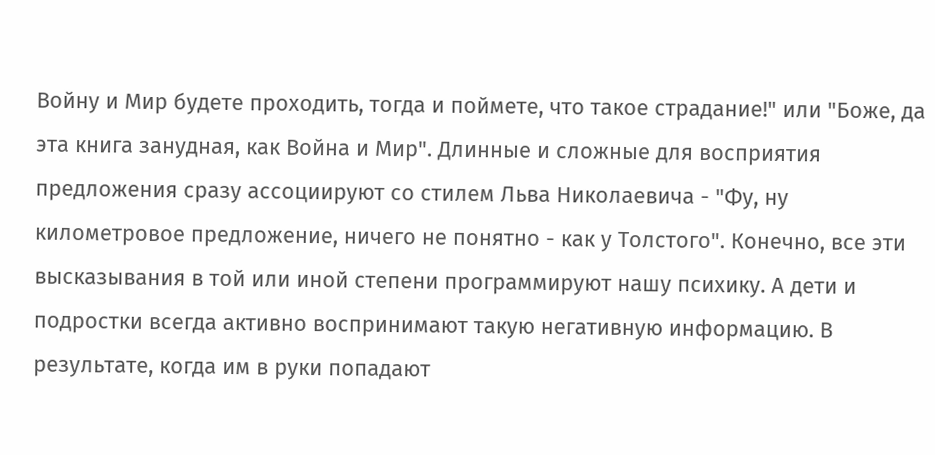Войну и Мир будете проходить, тогда и поймете, что такое страдание!" или "Боже, да эта книга занудная, как Война и Мир". Длинные и сложные для восприятия предложения сразу ассоциируют со стилем Льва Николаевича - "Фу, ну километровое предложение, ничего не понятно - как у Толстого". Конечно, все эти высказывания в той или иной степени программируют нашу психику. А дети и подростки всегда активно воспринимают такую негативную информацию. В результате, когда им в руки попадают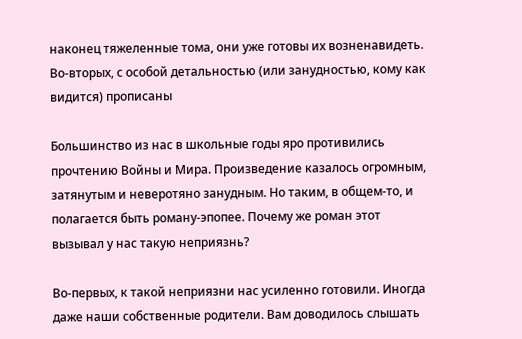наконец тяжеленные тома, они уже готовы их возненавидеть. Во-вторых, с особой детальностью (или занудностью, кому как видится) прописаны

Большинство из нас в школьные годы яро противились прочтению Войны и Мира. Произведение казалось огромным, затянутым и неверотяно занудным. Но таким, в общем-то, и полагается быть роману-эпопее. Почему же роман этот вызывал у нас такую неприязнь?

Во-первых, к такой неприязни нас усиленно готовили. Иногда даже наши собственные родители. Вам доводилось слышать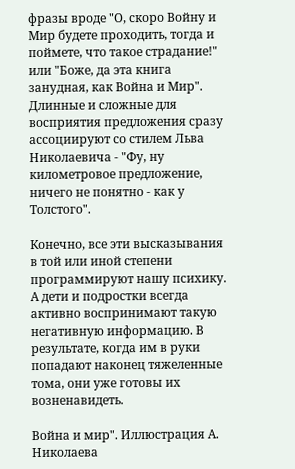фразы вроде "О, скоро Войну и Мир будете проходить, тогда и поймете, что такое страдание!" или "Боже, да эта книга занудная, как Война и Мир". Длинные и сложные для восприятия предложения сразу ассоциируют со стилем Льва Николаевича - "Фу, ну километровое предложение, ничего не понятно - как у Толстого".

Конечно, все эти высказывания в той или иной степени программируют нашу психику. А дети и подростки всегда активно воспринимают такую негативную информацию. В результате, когда им в руки попадают наконец тяжеленные тома, они уже готовы их возненавидеть.

Война и мир". Иллюстрация А. Николаева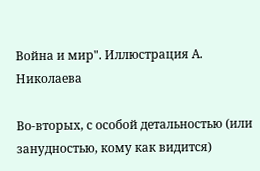Война и мир". Иллюстрация А. Николаева

Во-вторых, с особой детальностью (или занудностью, кому как видится)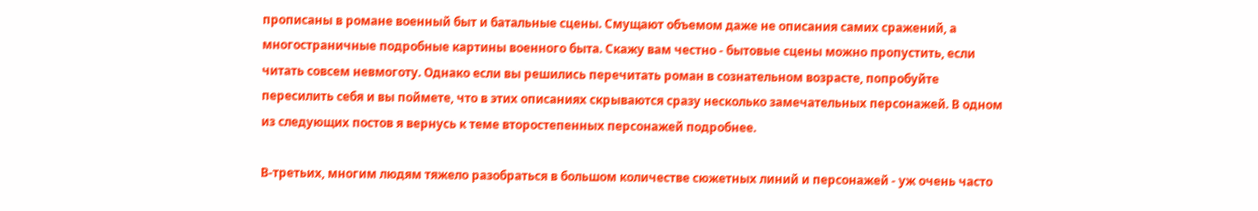прописаны в романе военный быт и батальные сцены. Смущают объемом даже не описания самих сражений, а многостраничные подробные картины военного быта. Скажу вам честно - бытовые сцены можно пропустить, если читать совсем невмоготу. Однако если вы решились перечитать роман в сознательном возрасте, попробуйте пересилить себя и вы поймете, что в этих описаниях скрываются сразу несколько замечательных персонажей. В одном из следующих постов я вернусь к теме второстепенных персонажей подробнее.

В-третьих, многим людям тяжело разобраться в большом количестве сюжетных линий и персонажей - уж очень часто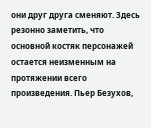они друг друга сменяют. Здесь резонно заметить, что основной костяк персонажей остается неизменным на протяжении всего произведения. Пьер Безухов,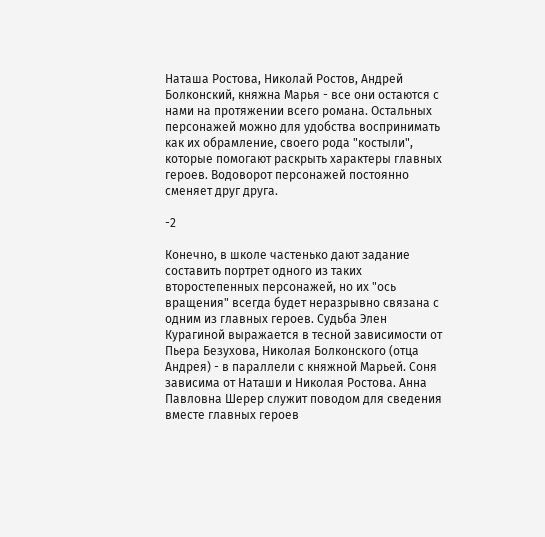Наташа Ростова, Николай Ростов, Андрей Болконский, княжна Марья - все они остаются с нами на протяжении всего романа. Остальных персонажей можно для удобства воспринимать как их обрамление, своего рода "костыли", которые помогают раскрыть характеры главных героев. Водоворот персонажей постоянно сменяет друг друга.

-2

Конечно, в школе частенько дают задание составить портрет одного из таких второстепенных персонажей, но их "ось вращения" всегда будет неразрывно связана с одним из главных героев. Судьба Элен Курагиной выражается в тесной зависимости от Пьера Безухова, Николая Болконского (отца Андрея) - в параллели с княжной Марьей. Соня зависима от Наташи и Николая Ростова. Анна Павловна Шерер служит поводом для сведения вместе главных героев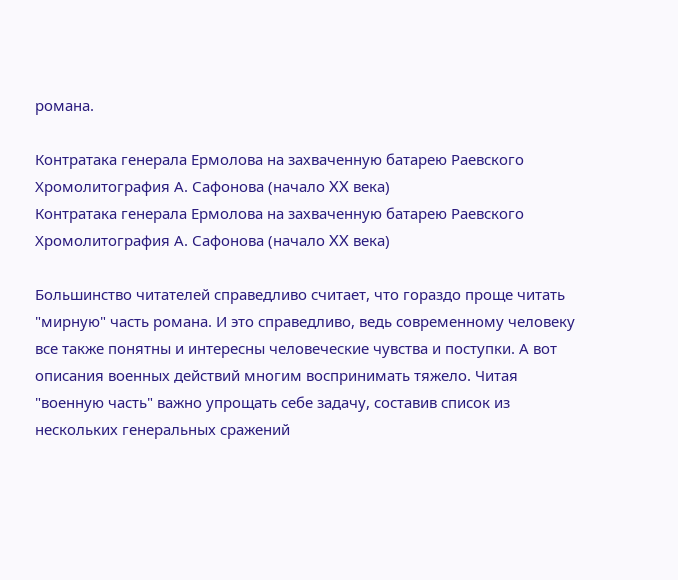романа.

Контратака генерала Ермолова на захваченную батарею Раевского Хромолитография А. Сафонова (начало XX века)
Контратака генерала Ермолова на захваченную батарею Раевского Хромолитография А. Сафонова (начало XX века)

Большинство читателей справедливо считает, что гораздо проще читать "мирную" часть романа. И это справедливо, ведь современному человеку все также понятны и интересны человеческие чувства и поступки. А вот описания военных действий многим воспринимать тяжело. Читая "военную часть" важно упрощать себе задачу, составив список из нескольких генеральных сражений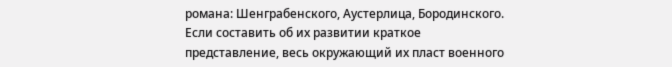романа: Шенграбенского, Аустерлица, Бородинского. Если составить об их развитии краткое представление, весь окружающий их пласт военного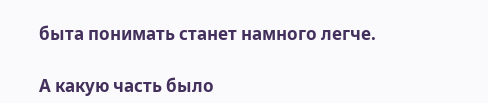быта понимать станет намного легче.

А какую часть было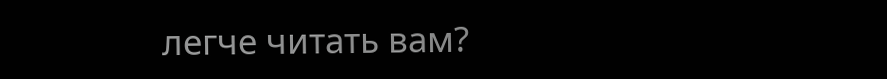легче читать вам?